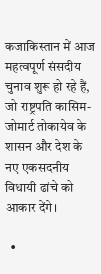कजाकिस्तान में आज महत्वपूर्ण संसदीय चुनाव शुरू हो रहे हैं, जो राष्ट्रपति कासिम-जोमार्ट तोकायेव के शासन और देश के नए एकसदनीय विधायी ढांचे को आकार देंगे।

  •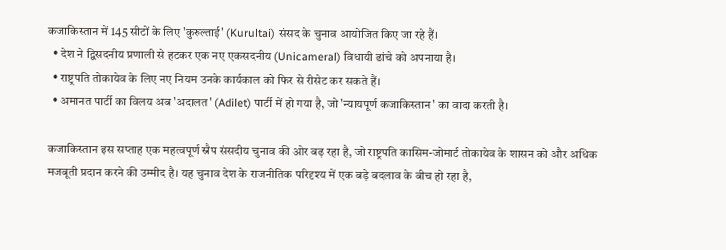कजाकिस्तान में 145 सीटों के लिए 'कुरुल्ताई' (Kurultai) संसद के चुनाव आयोजित किए जा रहे हैं।
  • देश ने द्विसदनीय प्रणाली से हटकर एक नए एकसदनीय (Unicameral) विधायी ढांचे को अपनाया है।
  • राष्ट्रपति तोकायेव के लिए नए नियम उनके कार्यकाल को फिर से रीसेट कर सकते हैं।
  • अमानत पार्टी का विलय अब 'अदालत' (Adilet) पार्टी में हो गया है, जो 'न्यायपूर्ण कजाकिस्तान' का वादा करती है।

कजाकिस्तान इस सप्ताह एक महत्वपूर्ण स्नैप संसदीय चुनाव की ओर बढ़ रहा है, जो राष्ट्रपति कासिम-जोमार्ट तोकायेव के शासन को और अधिक मजबूती प्रदान करने की उम्मीद है। यह चुनाव देश के राजनीतिक परिदृश्य में एक बड़े बदलाव के बीच हो रहा है,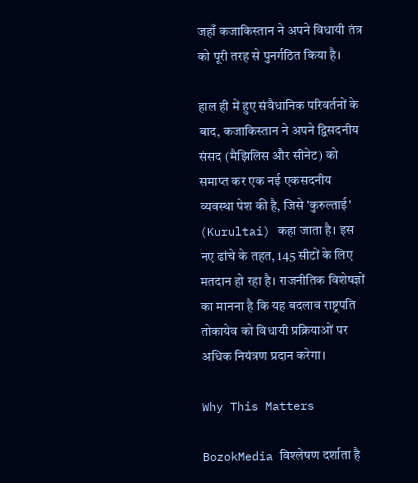जहाँ कजाकिस्तान ने अपने विधायी तंत्र को पूरी तरह से पुनर्गठित किया है।

हाल ही में हुए संवैधानिक परिवर्तनों के बाद, कजाकिस्तान ने अपने द्विसदनीय संसद (मैझिलिस और सीनेट) को समाप्त कर एक नई एकसदनीय व्यवस्था पेश की है, जिसे 'कुरुल्ताई' (Kurultai) कहा जाता है। इस नए ढांचे के तहत, 145 सीटों के लिए मतदान हो रहा है। राजनीतिक विशेषज्ञों का मानना है कि यह बदलाव राष्ट्रपति तोकायेव को विधायी प्रक्रियाओं पर अधिक नियंत्रण प्रदान करेगा।

Why This Matters

BozokMedia विश्लेषण दर्शाता है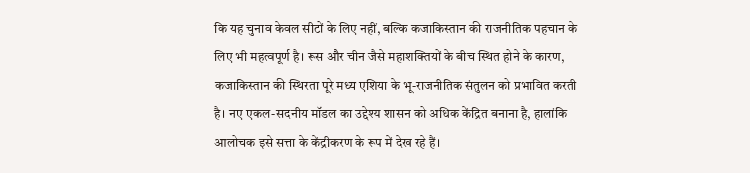कि यह चुनाव केवल सीटों के लिए नहीं, बल्कि कजाकिस्तान की राजनीतिक पहचान के लिए भी महत्वपूर्ण है। रूस और चीन जैसे महाशक्तियों के बीच स्थित होने के कारण, कजाकिस्तान की स्थिरता पूरे मध्य एशिया के भू-राजनीतिक संतुलन को प्रभावित करती है। नए एकल-सदनीय मॉडल का उद्देश्य शासन को अधिक केंद्रित बनाना है, हालांकि आलोचक इसे सत्ता के केंद्रीकरण के रूप में देख रहे हैं।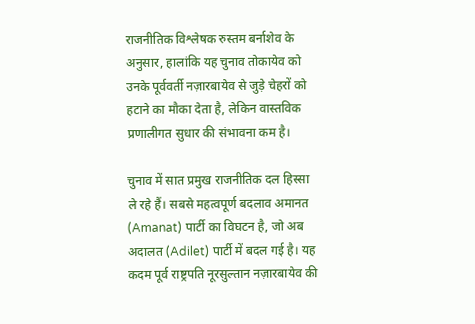राजनीतिक विश्लेषक रुस्तम बर्नाशेव के अनुसार, हालांकि यह चुनाव तोकायेव को उनके पूर्ववर्ती नज़ारबायेव से जुड़े चेहरों को हटाने का मौका देता है, लेकिन वास्तविक प्रणालीगत सुधार की संभावना कम है।

चुनाव में सात प्रमुख राजनीतिक दल हिस्सा ले रहे हैं। सबसे महत्वपूर्ण बदलाव अमानत (Amanat) पार्टी का विघटन है, जो अब अदालत (Adilet) पार्टी में बदल गई है। यह कदम पूर्व राष्ट्रपति नूरसुल्तान नज़ारबायेव की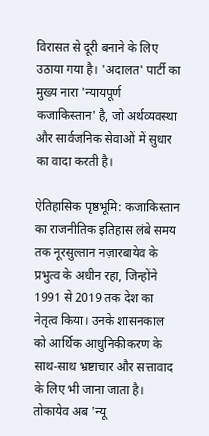विरासत से दूरी बनाने के लिए उठाया गया है। 'अदालत' पार्टी का मुख्य नारा 'न्यायपूर्ण कजाकिस्तान' है, जो अर्थव्यवस्था और सार्वजनिक सेवाओं में सुधार का वादा करती है।

ऐतिहासिक पृष्ठभूमि: कजाकिस्तान का राजनीतिक इतिहास लंबे समय तक नूरसुल्तान नज़ारबायेव के प्रभुत्व के अधीन रहा, जिन्होंने 1991 से 2019 तक देश का नेतृत्व किया। उनके शासनकाल को आर्थिक आधुनिकीकरण के साथ-साथ भ्रष्टाचार और सत्तावाद के लिए भी जाना जाता है। तोकायेव अब 'न्यू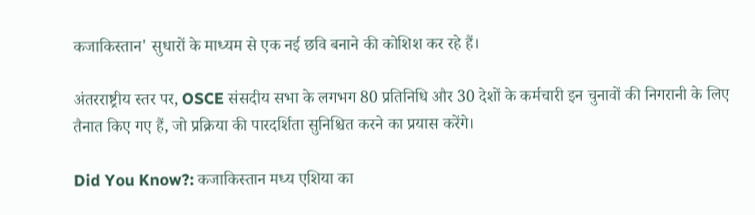कजाकिस्तान' सुधारों के माध्यम से एक नई छवि बनाने की कोशिश कर रहे हैं।

अंतरराष्ट्रीय स्तर पर, OSCE संसदीय सभा के लगभग 80 प्रतिनिधि और 30 देशों के कर्मचारी इन चुनावों की निगरानी के लिए तैनात किए गए हैं, जो प्रक्रिया की पारदर्शिता सुनिश्चित करने का प्रयास करेंगे।

Did You Know?: कजाकिस्तान मध्य एशिया का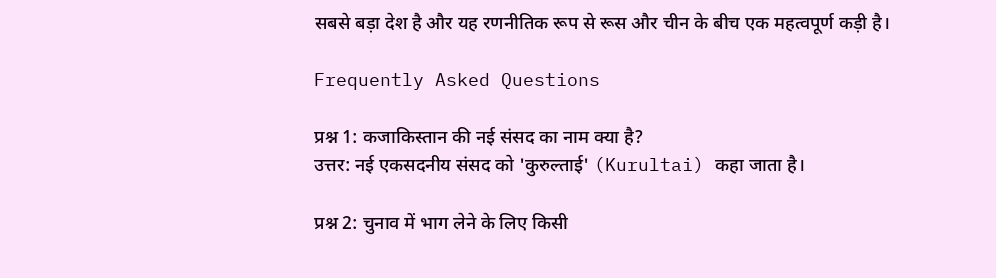सबसे बड़ा देश है और यह रणनीतिक रूप से रूस और चीन के बीच एक महत्वपूर्ण कड़ी है।

Frequently Asked Questions

प्रश्न 1: कजाकिस्तान की नई संसद का नाम क्या है?
उत्तर: नई एकसदनीय संसद को 'कुरुल्ताई' (Kurultai) कहा जाता है।

प्रश्न 2: चुनाव में भाग लेने के लिए किसी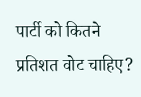पार्टी को कितने प्रतिशत वोट चाहिए?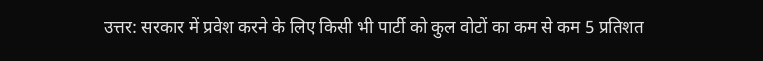उत्तर: सरकार में प्रवेश करने के लिए किसी भी पार्टी को कुल वोटों का कम से कम 5 प्रतिशत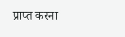प्राप्त करना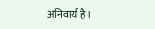अनिवार्य है।